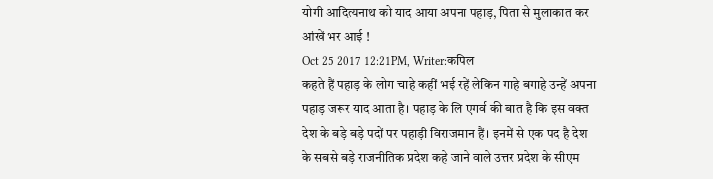योगी आदित्यनाथ को याद आया अपना पहाड़, पिता से मुलाकात कर आंखें भर आई !
Oct 25 2017 12:21PM, Writer:कपिल
कहते हैं पहाड़ के लोग चाहे कहीं भई रहें लेकिन गाहे बगाहे उन्हें अपना पहाड़ जरूर याद आता है। पहाड़ के लि एगर्व की बात है कि इस वक्त देश के बड़े बड़े पदों पर पहाड़ी विराजमान हैं। इनमें से एक पद है देश के सबसे बड़े राजनीतिक प्रदेश कहे जाने वाले उत्तर प्रदेश के सीएम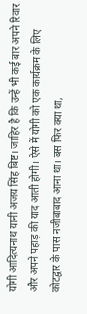योगी आदित्यनाथ यानी अजय सिंह बिष्ट। जाहिर है कि उन्हें भी कई बार अपने रिवार और अपने पहाड़ की याद आती होगी। ऐसे में योगी को एक कार्यक्रम के लिए कोटद्वार के पास नजीबाबाद आना था। बस फिर क्या था,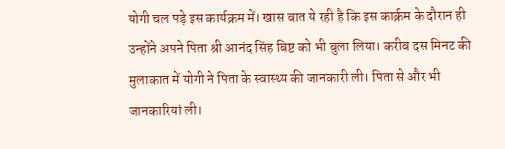योगी चल पड़े इस कार्यक्रम में। खास बात ये रही है कि इस कार्क्रम के दौरान ही उन्होंने अपने पिता श्री आनंद सिंह बिष्ट को भी बुला लिया। करीब दस मिनट की मुलाकात में योगी ने पिता के स्वास्थ्य की जानकारी ली। पिता से और भी जानकारियां ली।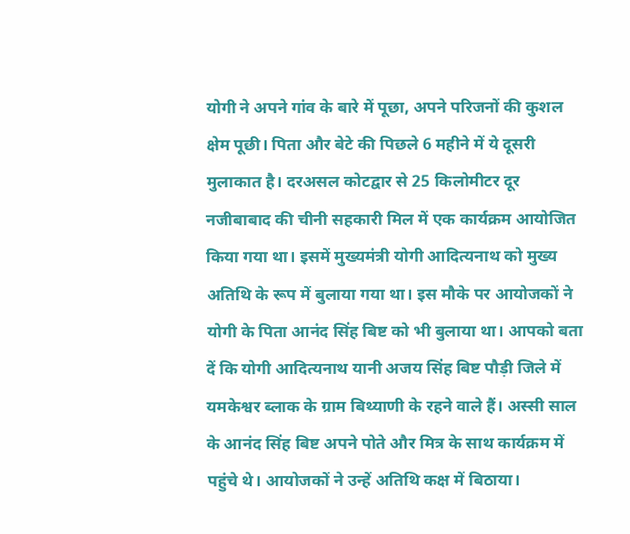योगी ने अपने गांव के बारे में पूछा, अपने परिजनों की कुशल क्षेम पूछी। पिता और बेटे की पिछले 6 महीने में ये दूसरी मुलाकात है। दरअसल कोटद्वार से 25 किलोमीटर दूर नजीबाबाद की चीनी सहकारी मिल में एक कार्यक्रम आयोजित किया गया था। इसमें मुख्यमंत्री योगी आदित्यनाथ को मुख्य अतिथि के रूप में बुलाया गया था। इस मौके पर आयोजकों ने योगी के पिता आनंद सिंह बिष्ट को भी बुलाया था। आपको बता दें कि योगी आदित्यनाथ यानी अजय सिंह बिष्ट पौड़ी जिले में यमकेश्वर ब्लाक के ग्राम बिथ्याणी के रहने वाले हैं। अस्सी साल के आनंद सिंह बिष्ट अपने पोते और मित्र के साथ कार्यक्रम में पहुंचे थे। आयोजकों ने उन्हें अतिथि कक्ष में बिठाया।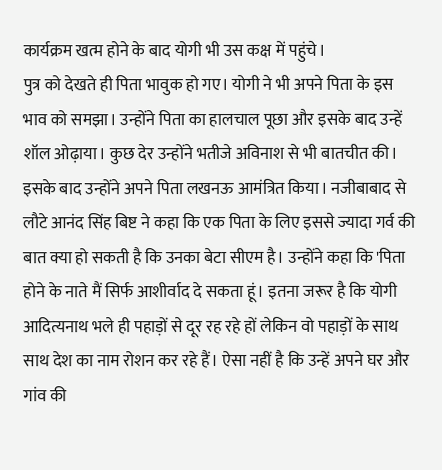कार्यक्रम खत्म होने के बाद योगी भी उस कक्ष में पहुंचे।
पुत्र को देखते ही पिता भावुक हो गए। योगी ने भी अपने पिता के इस भाव को समझा। उन्होंने पिता का हालचाल पूछा और इसके बाद उन्हें शॉल ओढ़ाया। कुछ देर उन्होंने भतीजे अविनाश से भी बातचीत की। इसके बाद उन्होंने अपने पिता लखनऊ आमंत्रित किया। नजीबाबाद से लौटे आनंद सिंह बिष्ट ने कहा कि एक पिता के लिए इससे ज्यादा गर्व की बात क्या हो सकती है कि उनका बेटा सीएम है। उन्होंने कहा कि 'पिता होने के नाते मैं सिर्फ आशीर्वाद दे सकता हूं। इतना जरूर है कि योगी आदित्यनाथ भले ही पहाड़ों से दूर रह रहे हों लेकिन वो पहाड़ों के साथ साथ देश का नाम रोशन कर रहे हैं। ऐसा नहीं है कि उन्हें अपने घर और गांव की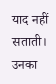याद नहीं सताती। उनका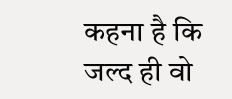कहना है कि जल्द ही वो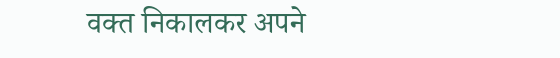वक्त निकालकर अपने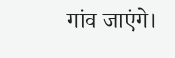गांव जाएंगे।